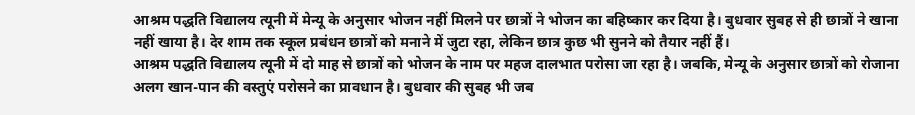आश्रम पद्धति विद्यालय त्यूनी में मेन्यू के अनुसार भोजन नहीं मिलने पर छात्रों ने भोजन का बहिष्कार कर दिया है। बुधवार सुबह से ही छात्रों ने खाना नहीं खाया है। देर शाम तक स्कूल प्रबंधन छात्रों को मनाने में जुटा रहा, लेकिन छात्र कुछ भी सुनने को तैयार नहीं हैं।
आश्रम पद्धति विद्यालय त्यूनी में दो माह से छात्रों को भोजन के नाम पर महज दालभात परोसा जा रहा है। जबकि, मेन्यू के अनुसार छात्रों को रोजाना अलग खान-पान की वस्तुएं परोसने का प्रावधान है। बुधवार की सुबह भी जब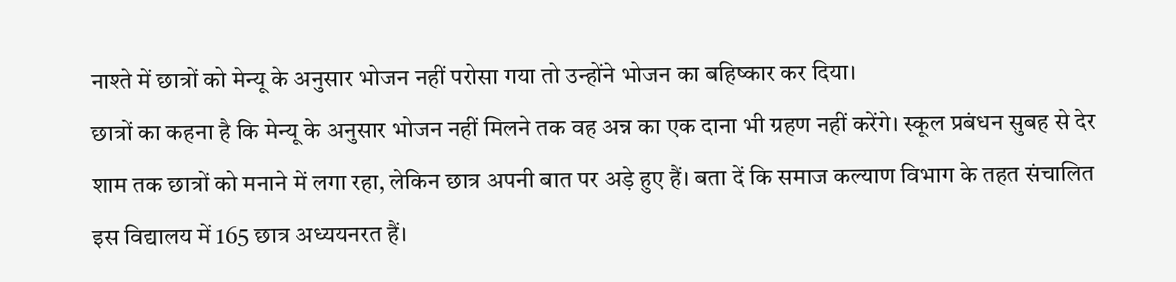नाश्ते में छात्रों को मेन्यू के अनुसार भोजन नहीं परोसा गया तो उन्होंने भोजन का बहिष्कार कर दिया।
छात्रों का कहना है कि मेन्यू के अनुसार भोजन नहीं मिलने तक वह अन्न का एक दाना भी ग्रहण नहीं करेंगे। स्कूल प्रबंधन सुबह से देर शाम तक छात्रों को मनाने में लगा रहा, लेकिन छात्र अपनी बात पर अड़े हुए हैं। बता दें कि समाज कल्याण विभाग के तहत संचालित इस विद्यालय में 165 छात्र अध्ययनरत हैं।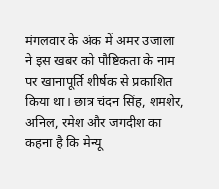मंगलवार के अंक में अमर उजाला ने इस खबर को पौष्टिकता के नाम पर खानापूर्ति शीर्षक से प्रकाशित किया था। छात्र चंदन सिंह, शमशेर, अनिल, रमेश और जगदीश का कहना है कि मेन्यू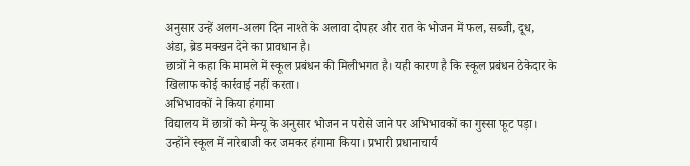अनुसार उन्हें अलग-अलग दिन नाश्ते के अलावा दोपहर और रात के भोजन में फल, सब्जी, दूध, अंडा, ब्रेड मक्खन देने का प्रावधान है।
छात्रों ने कहा कि मामले में स्कूल प्रबंधन की मिलीभगत है। यही कारण है कि स्कूल प्रबंधन ठेकेदार के खिलाफ कोई कार्रवाई नहीं करता।
अभिभावकों ने किया हंगामा
विद्यालय में छात्रों को मेन्यू के अनुसार भोजन न परोसे जाने पर अभिभावकों का गुस्सा फूट पड़ा। उन्होंने स्कूल में नारेबाजी कर जमकर हंगामा किया। प्रभारी प्रधानाचार्य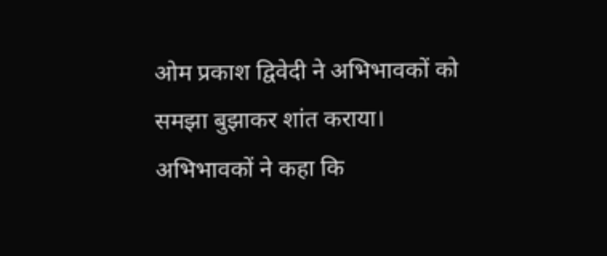ओम प्रकाश द्विवेदी ने अभिभावकों को समझा बुझाकर शांत कराया।
अभिभावकों ने कहा कि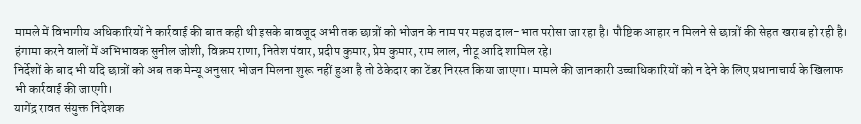मामले में विभागीय अधिकारियों ने कार्रवाई की बात कही थी इसके बावजूद अभी तक छात्रों को भोजन के नाम पर महज दाल-भात परोसा जा रहा है। पौष्टिक आहार न मिलने से छात्रों की सेहत खराब हो रही है। हंगामा करने वालों में अभिभावक सुनील जोशी, विक्रम राणा, नितेश पंवार, प्रदीप कुमार, प्रेम कुमार, राम लाल, नीटू आदि शामिल रहे।
निर्देशों के बाद भी यदि छात्रों को अब तक मेन्यू अनुसार भोजन मिलना शुरू नहीं हुआ है तो ठेकेदार का टेंडर निरस्त किया जाएगा। मामले की जानकारी उच्चाधिकारियों को न देने के लिए प्रधानाचार्य के खिलाफ भी कार्रवाई की जाएगी।
यागेंद्र रावत संयुक्त निदेशक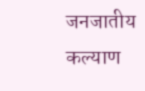जनजातीय कल्याण